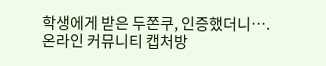학생에게 받은 두쫀쿠, 인증했더니….
온라인 커뮤니티 캡처방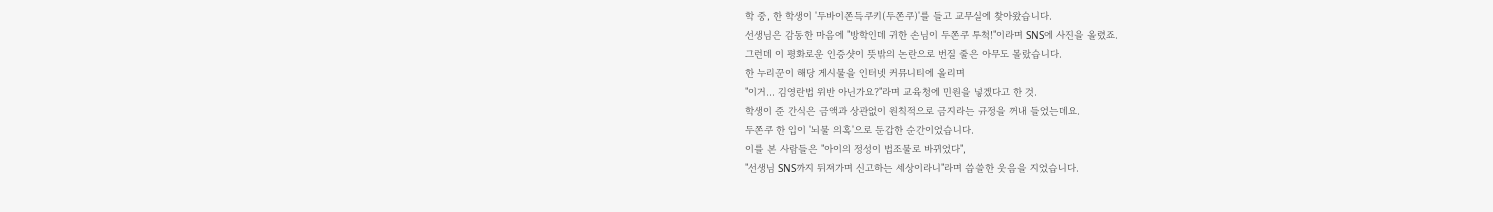학 중, 한 학생이 '두바이쫀득쿠키(두쫀쿠)'를 들고 교무실에 찾아왔습니다.
선생님은 감동한 마음에 "방학인데 귀한 손님이 두쫀쿠 투척!"이라며 SNS에 사진을 올렸죠.
그런데 이 평화로운 인증샷이 뜻밖의 논란으로 번질 줄은 아무도 몰랐습니다.
한 누리꾼이 해당 게시물을 인터넷 커뮤니티에 올리며
"이거… 김영란법 위반 아닌가요?"라며 교육청에 민원을 넣겠다고 한 것.
학생이 준 간식은 금액과 상관없이 원칙적으로 금지라는 규정을 꺼내 들었는데요.
두쫀쿠 한 입이 '뇌물 의혹'으로 둔갑한 순간이었습니다.
이를 본 사람들은 "아이의 정성이 법조물로 바뀌었다",
"선생님 SNS까지 뒤져가며 신고하는 세상이라니"라며 씁쓸한 웃음을 지었습니다.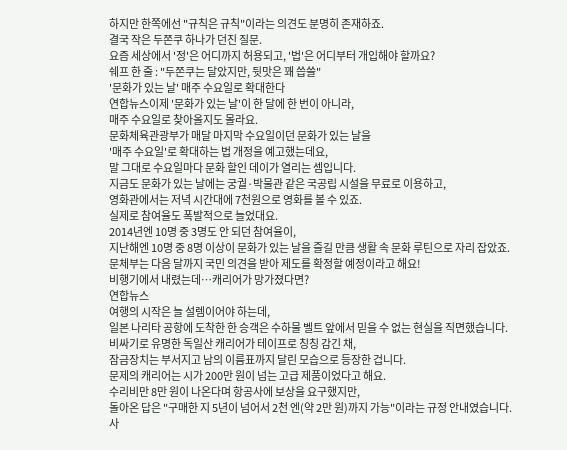하지만 한쪽에선 "규칙은 규칙"이라는 의견도 분명히 존재하죠.
결국 작은 두쫀쿠 하나가 던진 질문.
요즘 세상에서 '정'은 어디까지 허용되고, '법'은 어디부터 개입해야 할까요?
쉐프 한 줄 : "두쫀쿠는 달았지만, 뒷맛은 꽤 씁쓸"
'문화가 있는 날' 매주 수요일로 확대한다
연합뉴스이제 '문화가 있는 날'이 한 달에 한 번이 아니라,
매주 수요일로 찾아올지도 몰라요.
문화체육관광부가 매달 마지막 수요일이던 문화가 있는 날을
'매주 수요일'로 확대하는 법 개정을 예고했는데요,
말 그대로 수요일마다 문화 할인 데이가 열리는 셈입니다.
지금도 문화가 있는 날에는 궁궐·박물관 같은 국공립 시설을 무료로 이용하고,
영화관에서는 저녁 시간대에 7천원으로 영화를 볼 수 있죠.
실제로 참여율도 폭발적으로 늘었대요.
2014년엔 10명 중 3명도 안 되던 참여율이,
지난해엔 10명 중 8명 이상이 문화가 있는 날을 즐길 만큼 생활 속 문화 루틴으로 자리 잡았죠.
문체부는 다음 달까지 국민 의견을 받아 제도를 확정할 예정이라고 해요!
비행기에서 내렸는데…캐리어가 망가졌다면?
연합뉴스
여행의 시작은 늘 설렘이어야 하는데,
일본 나리타 공항에 도착한 한 승객은 수하물 벨트 앞에서 믿을 수 없는 현실을 직면했습니다.
비싸기로 유명한 독일산 캐리어가 테이프로 칭칭 감긴 채,
잠금장치는 부서지고 남의 이름표까지 달린 모습으로 등장한 겁니다.
문제의 캐리어는 시가 200만 원이 넘는 고급 제품이었다고 해요.
수리비만 8만 원이 나온다며 항공사에 보상을 요구했지만,
돌아온 답은 "구매한 지 5년이 넘어서 2천 엔(약 2만 원)까지 가능"이라는 규정 안내였습니다.
사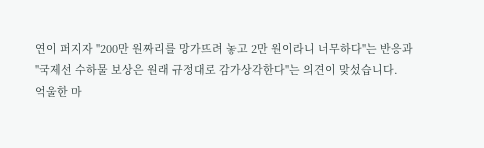연이 퍼지자 "200만 원짜리를 망가뜨려 놓고 2만 원이라니 너무하다"는 반응과
"국제선 수하물 보상은 원래 규정대로 감가상각한다"는 의견이 맞섰습니다.
억울한 마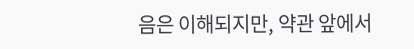음은 이해되지만, 약관 앞에서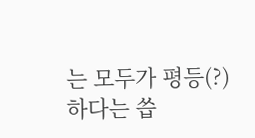는 모두가 평등(?)하다는 씁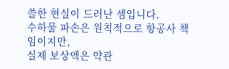쓸한 현실이 드러난 셈입니다.
수하물 파손은 원칙적으로 항공사 책임이지만,
실제 보상액은 약관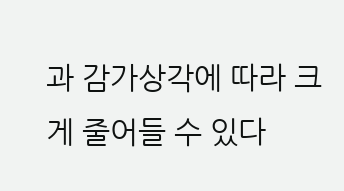과 감가상각에 따라 크게 줄어들 수 있다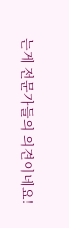는게 전문가들의 의견이네요!